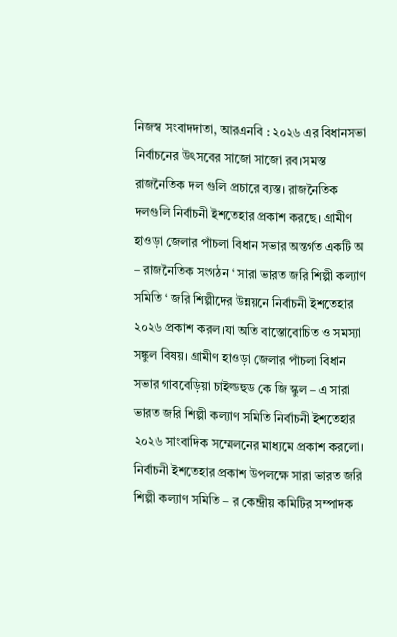নিজস্ব সংবাদদাতা, আরএনবি : ২০২৬ এর বিধানসভা নির্বাচনের উৎসবের সাজো সাজো রব।সমস্ত রাজনৈতিক দল গুলি প্রচারে ব্যস্ত। রাজনৈতিক দলগুলি নির্বাচনী ইশতেহার প্রকাশ করছে। গ্ৰামীণ হাওড়া জেলার পাঁচলা বিধান সভার অন্তর্গত একটি অ – রাজনৈতিক সংগঠন ‘ সারা ভারত জরি শিল্পী কল্যাণ সমিতি ‘ জরি শিল্পীদের উন্নয়নে নির্বাচনী ইশতেহার ২০২৬ প্রকাশ করল।যা অতি বাস্তোবোচিত ও সমস্যা সঙ্কুল বিষয়। গ্ৰামীণ হাওড়া জেলার পাঁচলা বিধান সভার গাববেড়িয়া চাইল্ডহুড কে জি স্কুল – এ সারা ভারত জরি শিল্পী কল্যাণ সমিতি নির্বাচনী ইশতেহার ২০২৬ সাংবাদিক সম্মেলনের মাধ্যমে প্রকাশ করলো। নির্বাচনী ইশতেহার প্রকাশ উপলক্ষে সারা ভারত জরি শিল্পী কল্যাণ সমিতি – র কেন্দ্রীয় কমিটির সম্পাদক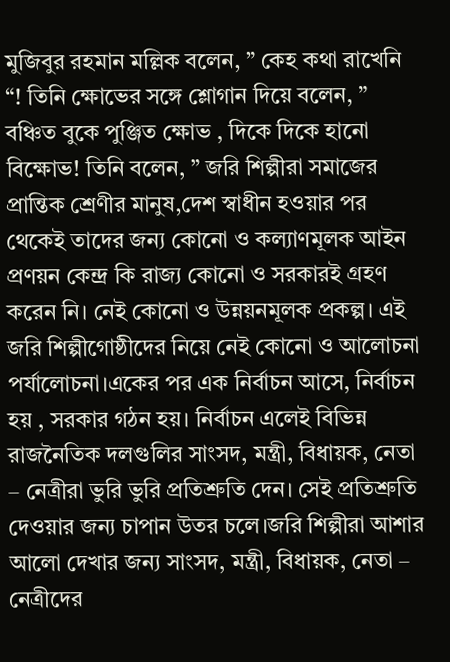মুজিবুর রহমান মল্লিক বলেন, ” কেহ কথা রাখেনি “! তিনি ক্ষোভের সঙ্গে শ্লোগান দিয়ে বলেন, ” বঞ্চিত বুকে পুঞ্জিত ক্ষোভ , দিকে দিকে হানো বিক্ষোভ! তিনি বলেন, ” জরি শিল্পীরা সমাজের প্রান্তিক শ্রেণীর মানুষ,দেশ স্বাধীন হওয়ার পর থেকেই তাদের জন্য কোনো ও কল্যাণমূলক আইন প্রণয়ন কেন্দ্র কি রাজ্য কোনো ও সরকারই গ্ৰহণ করেন নি। নেই কোনো ও উন্নয়নমূলক প্রকল্প। এই জরি শিল্পীগোষ্ঠীদের নিয়ে নেই কোনো ও আলোচনা পর্যালোচনা।একের পর এক নির্বাচন আসে, নির্বাচন হয় , সরকার গঠন হয়। নির্বাচন এলেই বিভিন্ন রাজনৈতিক দলগুলির সাংসদ, মন্ত্রী, বিধায়ক, নেতা – নেত্রীরা ভুরি ভুরি প্রতিশ্রুতি দেন। সেই প্রতিশ্রুতি দেওয়ার জন্য চাপান উতর চলে।জরি শিল্পীরা আশার আলো দেখার জন্য সাংসদ, মন্ত্রী, বিধায়ক, নেতা – নেত্রীদের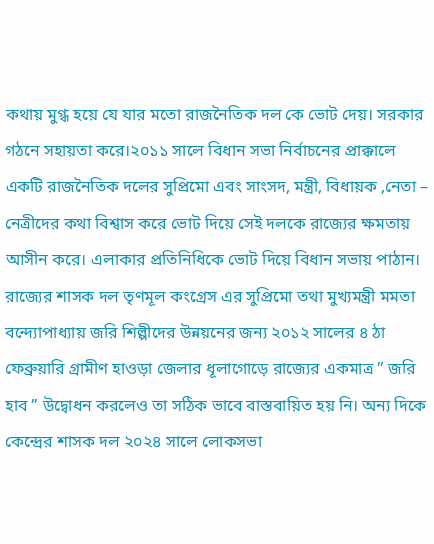কথায় মুগ্ধ হয়ে যে যার মতো রাজনৈতিক দল কে ভোট দেয়। সরকার গঠনে সহায়তা করে।২০১১ সালে বিধান সভা নির্বাচনের প্রাক্কালে একটি রাজনৈতিক দলের সুপ্রিমো এবং সাংসদ, মন্ত্রী, বিধায়ক ,নেতা – নেত্রীদের কথা বিশ্বাস করে ভোট দিয়ে সেই দলকে রাজ্যের ক্ষমতায় আসীন করে। এলাকার প্রতিনিধিকে ভোট দিয়ে বিধান সভায় পাঠান। রাজ্যের শাসক দল তৃণমূল কংগ্রেস এর সুপ্রিমো তথা মুখ্যমন্ত্রী মমতা বন্দ্যোপাধ্যায় জরি শিল্পীদের উন্নয়নের জন্য ২০১২ সালের ৪ ঠা ফেব্রুয়ারি গ্ৰামীণ হাওড়া জেলার ধূলাগোড়ে রাজ্যের একমাত্র ” জরি হাব ” উদ্বোধন করলেও তা সঠিক ভাবে বাস্তবায়িত হয় নি। অন্য দিকে কেন্দ্রের শাসক দল ২০২৪ সালে লোকসভা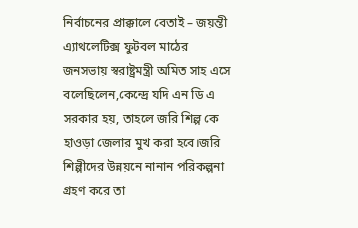নির্বাচনের প্রাক্কালে বেতাই – জয়ন্তী এ্যাথলেটিক্স ফুটবল মাঠের জনসভায় স্বরাষ্ট্রমন্ত্রী অমিত সাহ এসে বলেছিলেন,কেন্দ্রে যদি এন ডি এ সরকার হয়, তাহলে জরি শিল্প কে হাওড়া জেলার মুখ করা হবে।জরি শিল্পীদের উন্নয়নে নানান পরিকল্পনা গ্ৰহণ করে তা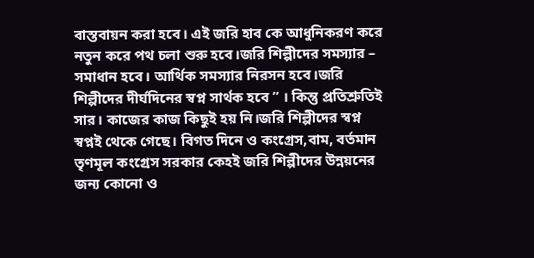বাস্তবায়ন করা হবে। এই জরি হাব কে আধুনিকরণ করে নতুন করে পথ চলা শুরু হবে।জরি শিল্পীদের সমস্যার – সমাধান হবে। আর্থিক সমস্যার নিরসন হবে।জরি শিল্পীদের দীর্ঘদিনের স্বপ্ন সার্থক হবে ” । কিন্তু প্রতিশ্রুতিই সার। কাজের কাজ কিছুই হয় নি।জরি শিল্পীদের স্বপ্ন স্বপ্নই থেকে গেছে। বিগত দিনে ও কংগ্রেস,বাম, বর্তমান তৃণমূল কংগ্রেস সরকার কেহই জরি শিল্পীদের উন্নয়নের জন্য কোনো ও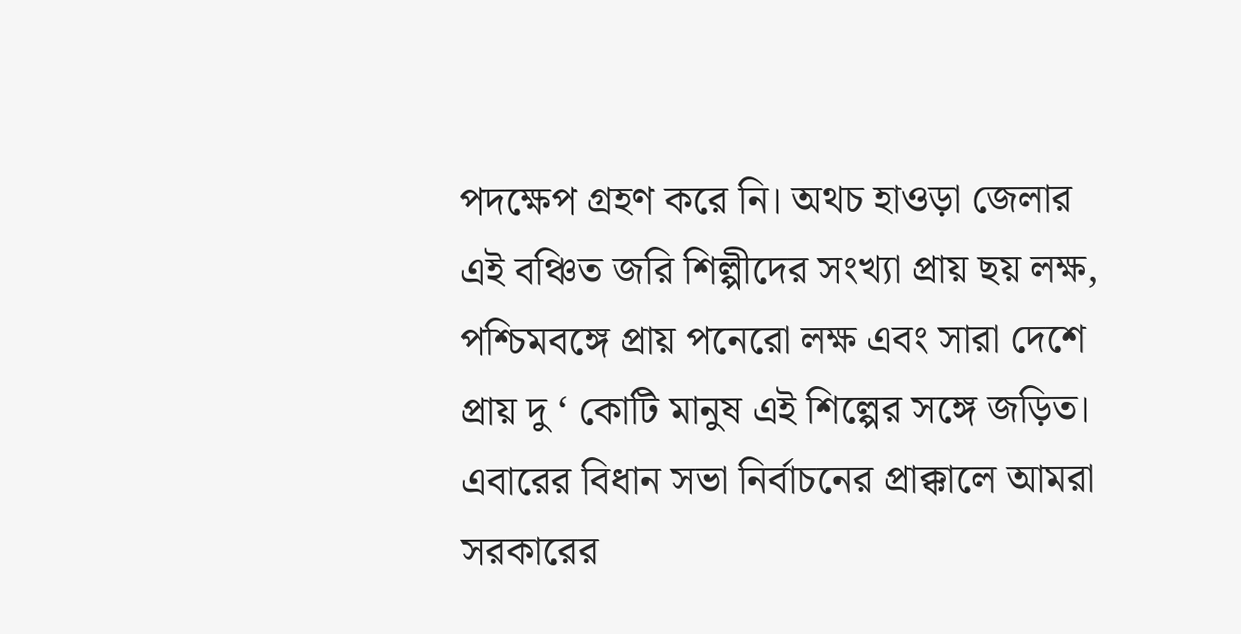পদক্ষেপ গ্ৰহণ করে নি। অথচ হাওড়া জেলার এই বঞ্চিত জরি শিল্পীদের সংখ্যা প্রায় ছয় লক্ষ, পশ্চিমবঙ্গে প্রায় পনেরো লক্ষ এবং সারা দেশে প্রায় দু ‘ কোটি মানুষ এই শিল্পের সঙ্গে জড়িত। এবারের বিধান সভা নির্বাচনের প্রাক্কালে আমরা সরকারের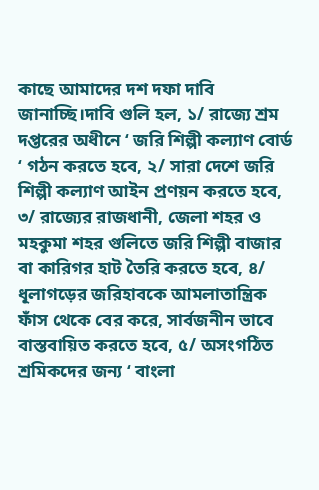কাছে আমাদের দশ দফা দাবি জানাচ্ছি।দাবি গুলি হল, ১/ রাজ্যে শ্রম দপ্তরের অধীনে ‘ জরি শিল্পী কল্যাণ বোর্ড ‘ গঠন করতে হবে, ২/ সারা দেশে জরি শিল্পী কল্যাণ আইন প্রণয়ন করতে হবে, ৩/ রাজ্যের রাজধানী, জেলা শহর ও মহকুমা শহর গুলিতে জরি শিল্পী বাজার বা কারিগর হাট তৈরি করতে হবে, ৪/ ধূলাগড়ের জরিহাবকে আমলাতান্ত্রিক ফাঁস থেকে বের করে, সার্বজনীন ভাবে বাস্তবায়িত করতে হবে, ৫/ অসংগঠিত শ্রমিকদের জন্য ‘ বাংলা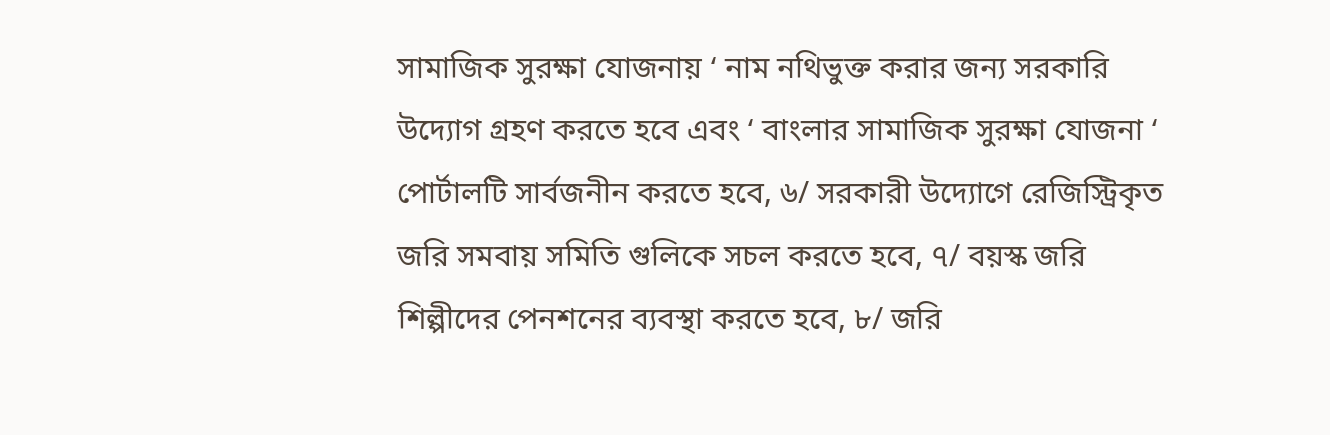সামাজিক সুরক্ষা যোজনায় ‘ নাম নথিভুক্ত করার জন্য সরকারি উদ্যোগ গ্ৰহণ করতে হবে এবং ‘ বাংলার সামাজিক সুরক্ষা যোজনা ‘ পোর্টালটি সার্বজনীন করতে হবে, ৬/ সরকারী উদ্যোগে রেজিস্ট্রিকৃত জরি সমবায় সমিতি গুলিকে সচল করতে হবে, ৭/ বয়স্ক জরি শিল্পীদের পেনশনের ব্যবস্থা করতে হবে, ৮/ জরি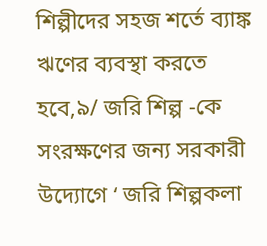শিল্পীদের সহজ শর্তে ব্যাঙ্ক ঋণের ব্যবস্থা করতে হবে,৯/ জরি শিল্প -কে সংরক্ষণের জন্য সরকারী উদ্যোগে ‘ জরি শিল্পকলা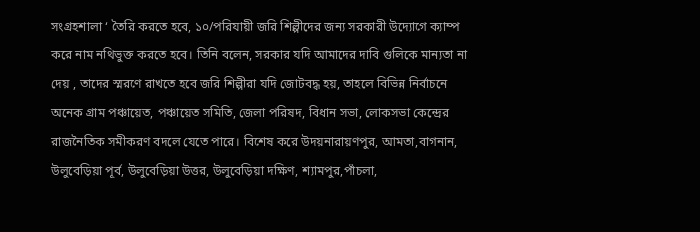সংগ্ৰহশালা ‘ তৈরি করতে হবে, ১০/পরিযায়ী জরি শিল্পীদের জন্য সরকারী উদ্যোগে ক্যাম্প করে নাম নথিভুক্ত করতে হবে। তিনি বলেন, সরকার যদি আমাদের দাবি গুলিকে মান্যতা না দেয় , তাদের স্মরণে রাখতে হবে জরি শিল্পীরা যদি জোটবদ্ধ হয়, তাহলে বিভিন্ন নির্বাচনে অনেক গ্ৰাম পঞ্চায়েত, পঞ্চায়েত সমিতি, জেলা পরিষদ, বিধান সভা, লোকসভা কেন্দ্রের রাজনৈতিক সমীকরণ বদলে যেতে পারে। বিশেষ করে উদয়নারায়ণপুর, আমতা,বাগনান, উলুবেড়িয়া পূর্ব, উলুবেড়িয়া উত্তর, উলুবেড়িয়া দক্ষিণ, শ্যামপুর,পাঁচলা,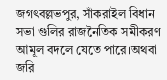জগৎবল্লভপুর, সাঁকরাইল বিধান সভা গুলির রাজনৈতিক সমীকরণ আমূল বদলে যেতে পারে।অথবা জরি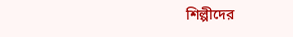শিল্পীদের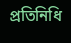প্রতিনিধি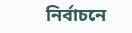নির্বাচনে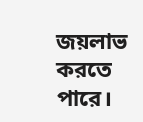জয়লাভ করতে পারে।